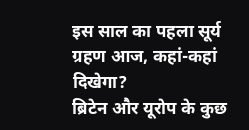इस साल का पहला सूर्य ग्रहण आज, कहां-कहां दिखेगा?
ब्रिटेन और यूरोप के कुछ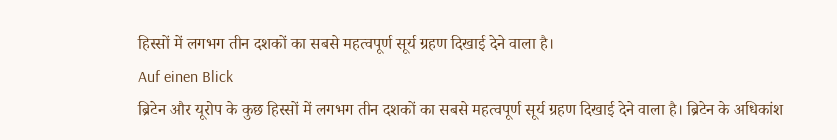हिस्सों में लगभग तीन दशकों का सबसे महत्वपूर्ण सूर्य ग्रहण दिखाई देने वाला है।
Auf einen Blick
ब्रिटेन और यूरोप के कुछ हिस्सों में लगभग तीन दशकों का सबसे महत्वपूर्ण सूर्य ग्रहण दिखाई देने वाला है। ब्रिटेन के अधिकांश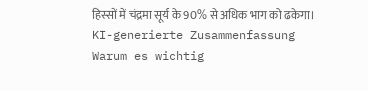हिस्सों में चंद्रमा सूर्य के 90% से अधिक भाग को ढकेगा।
KI-generierte Zusammenfassung
Warum es wichtig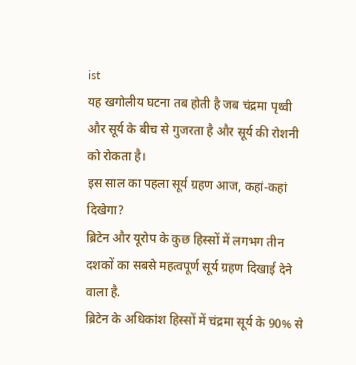ist
यह खगोलीय घटना तब होती है जब चंद्रमा पृथ्वी और सूर्य के बीच से गुजरता है और सूर्य की रोशनी को रोकता है।
इस साल का पहला सूर्य ग्रहण आज, कहां-कहां दिखेगा?
ब्रिटेन और यूरोप के कुछ हिस्सों में लगभग तीन दशकों का सबसे महत्वपूर्ण सूर्य ग्रहण दिखाई देने वाला है.
ब्रिटेन के अधिकांश हिस्सों में चंद्रमा सूर्य के 90% से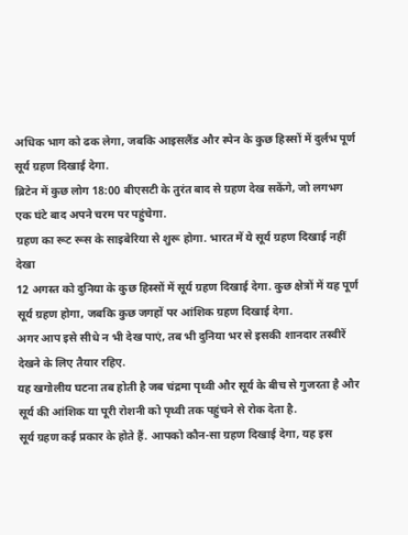अधिक भाग को ढक लेगा, जबकि आइसलैंड और स्पेन के कुछ हिस्सों में दुर्लभ पूर्ण सूर्य ग्रहण दिखाई देगा.
ब्रिटेन में कुछ लोग 18:00 बीएसटी के तुरंत बाद से ग्रहण देख सकेंगे, जो लगभग एक घंटे बाद अपने चरम पर पहुंचेगा.
ग्रहण का रूट रूस के साइबेरिया से शुरू होगा. भारत में ये सूर्य ग्रहण दिखाई नहीं देखा
12 अगस्त को दुनिया के कुछ हिस्सों में सूर्य ग्रहण दिखाई देगा. कुछ क्षेत्रों में यह पूर्ण सूर्य ग्रहण होगा, जबकि कुछ जगहों पर आंशिक ग्रहण दिखाई देगा.
अगर आप इसे सीधे न भी देख पाएं, तब भी दुनिया भर से इसकी शानदार तस्वीरें देखने के लिए तैयार रहिए.
यह खगोलीय घटना तब होती है जब चंद्रमा पृथ्वी और सूर्य के बीच से गुजरता है और सूर्य की आंशिक या पूरी रोशनी को पृथ्वी तक पहुंचने से रोक देता है.
सूर्य ग्रहण कई प्रकार के होते हैं. आपको कौन-सा ग्रहण दिखाई देगा, यह इस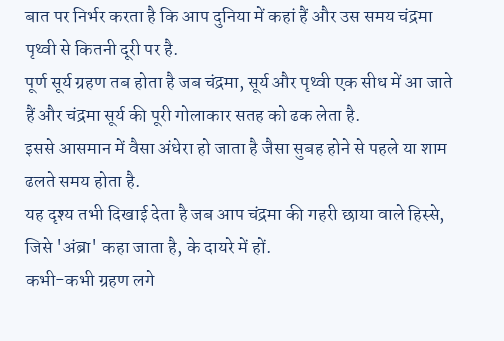बात पर निर्भर करता है कि आप दुनिया में कहां हैं और उस समय चंद्रमा पृथ्वी से कितनी दूरी पर है.
पूर्ण सूर्य ग्रहण तब होता है जब चंद्रमा, सूर्य और पृथ्वी एक सीध में आ जाते हैं और चंद्रमा सूर्य की पूरी गोलाकार सतह को ढक लेता है.
इससे आसमान में वैसा अंधेरा हो जाता है जैसा सुबह होने से पहले या शाम ढलते समय होता है.
यह दृश्य तभी दिखाई देता है जब आप चंद्रमा की गहरी छाया वाले हिस्से, जिसे 'अंब्रा' कहा जाता है, के दायरे में हों.
कभी-कभी ग्रहण लगे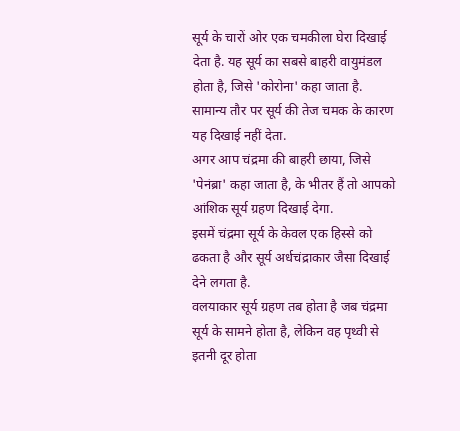सूर्य के चारों ओर एक चमकीला घेरा दिखाई देता है. यह सूर्य का सबसे बाहरी वायुमंडल होता है, जिसे 'कोरोना' कहा जाता है. सामान्य तौर पर सूर्य की तेज चमक के कारण यह दिखाई नहीं देता.
अगर आप चंद्रमा की बाहरी छाया, जिसे 'पेनंब्रा' कहा जाता है, के भीतर हैं तो आपको आंशिक सूर्य ग्रहण दिखाई देगा.
इसमें चंद्रमा सूर्य के केवल एक हिस्से को ढकता है और सूर्य अर्धचंद्राकार जैसा दिखाई देने लगता है.
वलयाकार सूर्य ग्रहण तब होता है जब चंद्रमा सूर्य के सामने होता है, लेकिन वह पृथ्वी से इतनी दूर होता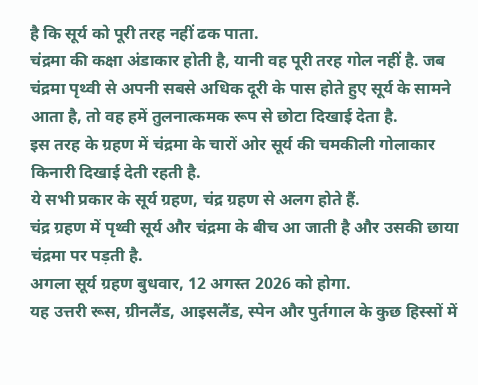है कि सूर्य को पूरी तरह नहीं ढक पाता.
चंद्रमा की कक्षा अंडाकार होती है, यानी वह पूरी तरह गोल नहीं है. जब चंद्रमा पृथ्वी से अपनी सबसे अधिक दूरी के पास होते हुए सूर्य के सामने आता है, तो वह हमें तुलनात्कमक रूप से छोटा दिखाई देता है.
इस तरह के ग्रहण में चंद्रमा के चारों ओर सूर्य की चमकीली गोलाकार किनारी दिखाई देती रहती है.
ये सभी प्रकार के सूर्य ग्रहण, चंद्र ग्रहण से अलग होते हैं.
चंद्र ग्रहण में पृथ्वी सूर्य और चंद्रमा के बीच आ जाती है और उसकी छाया चंद्रमा पर पड़ती है.
अगला सूर्य ग्रहण बुधवार, 12 अगस्त 2026 को होगा.
यह उत्तरी रूस, ग्रीनलैंड, आइसलैंड, स्पेन और पुर्तगाल के कुछ हिस्सों में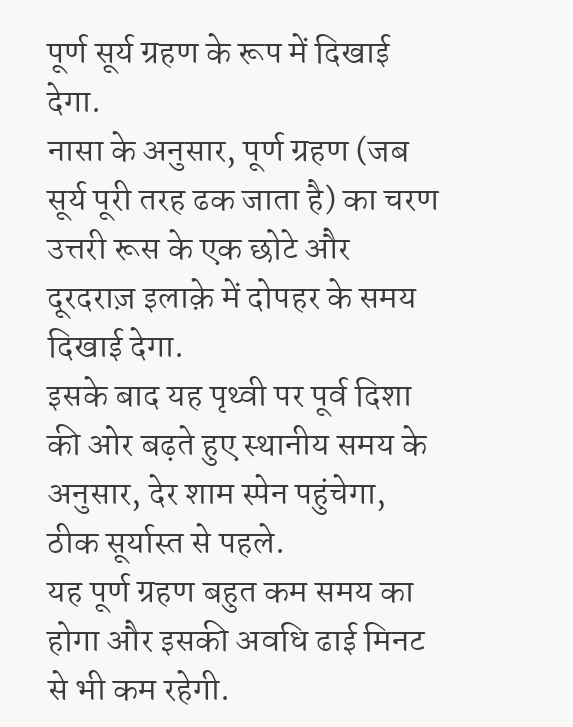पूर्ण सूर्य ग्रहण के रूप में दिखाई देगा.
नासा के अनुसार, पूर्ण ग्रहण (जब सूर्य पूरी तरह ढक जाता है) का चरण उत्तरी रूस के एक छोटे और दूरदराज़ इलाक़े में दोपहर के समय दिखाई देगा.
इसके बाद यह पृथ्वी पर पूर्व दिशा की ओर बढ़ते हुए स्थानीय समय के अनुसार, देर शाम स्पेन पहुंचेगा, ठीक सूर्यास्त से पहले.
यह पूर्ण ग्रहण बहुत कम समय का होगा और इसकी अवधि ढाई मिनट से भी कम रहेगी.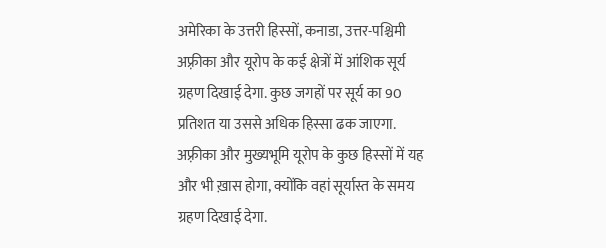अमेरिका के उत्तरी हिस्सों, कनाडा, उत्तर-पश्चिमी अफ़्रीका और यूरोप के कई क्षेत्रों में आंशिक सूर्य ग्रहण दिखाई देगा. कुछ जगहों पर सूर्य का 90 प्रतिशत या उससे अधिक हिस्सा ढक जाएगा.
अफ़्रीका और मुख्यभूमि यूरोप के कुछ हिस्सों में यह और भी ख़ास होगा, क्योंकि वहां सूर्यास्त के समय ग्रहण दिखाई देगा.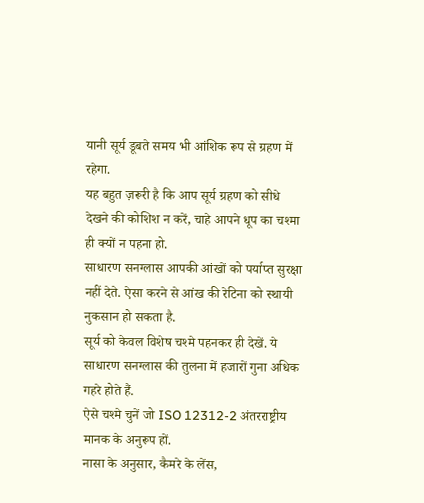यानी सूर्य डूबते समय भी आंशिक रूप से ग्रहण में रहेगा.
यह बहुत ज़रूरी है कि आप सूर्य ग्रहण को सीधे देखने की कोशिश न करें, चाहे आपने धूप का चश्मा ही क्यों न पहना हो.
साधारण सनग्लास आपकी आंखों को पर्याप्त सुरक्षा नहीं देते. ऐसा करने से आंख की रेटिना को स्थायी नुकसान हो सकता है.
सूर्य को केवल विशेष चश्मे पहनकर ही देखें. ये साधारण सनग्लास की तुलना में हजारों गुना अधिक गहरे होते हैं.
ऐसे चश्मे चुनें जो ISO 12312-2 अंतरराष्ट्रीय मानक के अनुरूप हों.
नासा के अनुसार, कैमरे के लेंस,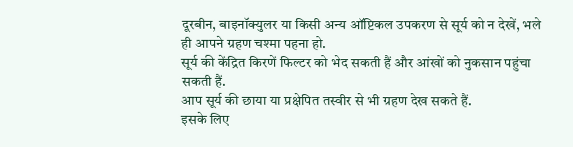दूरबीन, बाइनॉक्युलर या किसी अन्य ऑप्टिकल उपकरण से सूर्य को न देखें, भले ही आपने ग्रहण चश्मा पहना हो.
सूर्य की केंद्रित किरणें फिल्टर को भेद सकती हैं और आंखों को नुकसान पहुंचा सकती हैं.
आप सूर्य की छाया या प्रक्षेपित तस्वीर से भी ग्रहण देख सकते हैं.
इसके लिए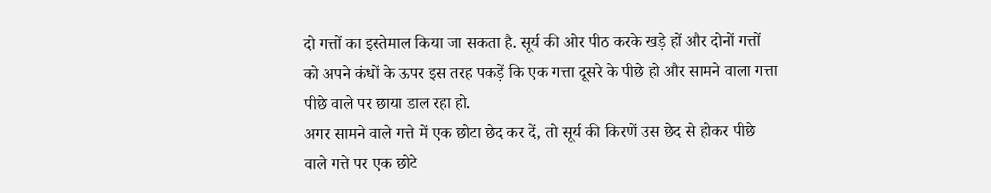दो गत्तों का इस्तेमाल किया जा सकता है. सूर्य की ओर पीठ करके खड़े हों और दोनों गत्तों को अपने कंधों के ऊपर इस तरह पकड़ें कि एक गत्ता दूसरे के पीछे हो और सामने वाला गत्ता पीछे वाले पर छाया डाल रहा हो.
अगर सामने वाले गत्ते में एक छोटा छेद कर दें, तो सूर्य की किरणें उस छेद से होकर पीछे वाले गत्ते पर एक छोटे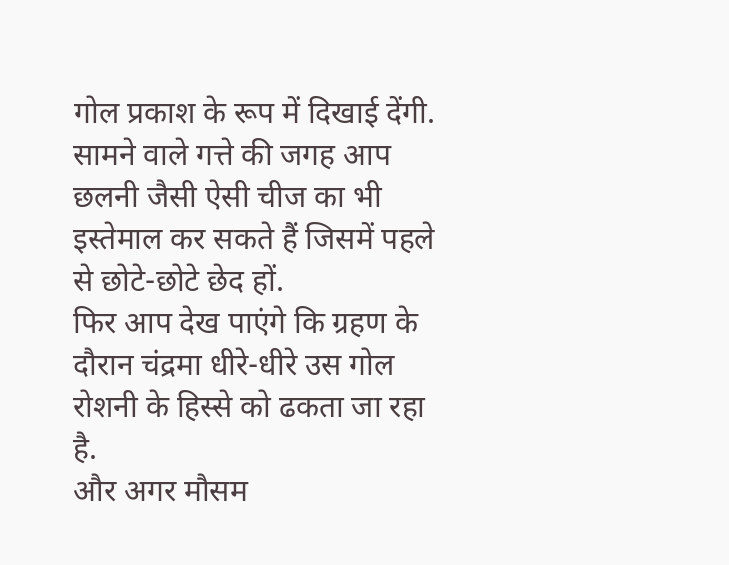गोल प्रकाश के रूप में दिखाई देंगी.
सामने वाले गत्ते की जगह आप छलनी जैसी ऐसी चीज का भी इस्तेमाल कर सकते हैं जिसमें पहले से छोटे-छोटे छेद हों.
फिर आप देख पाएंगे कि ग्रहण के दौरान चंद्रमा धीरे-धीरे उस गोल रोशनी के हिस्से को ढकता जा रहा है.
और अगर मौसम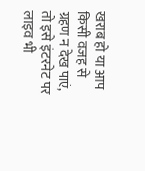खराब हो या आप किसी वजह से ग्रहण न देख पाएं, तो इसे इंटरनेट पर लाइव भी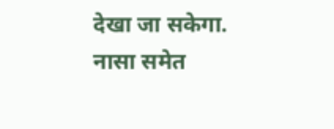देखा जा सकेगा.
नासा समेत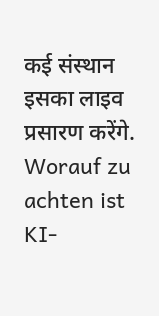कई संस्थान इसका लाइव प्रसारण करेंगे.
Worauf zu achten ist
KI-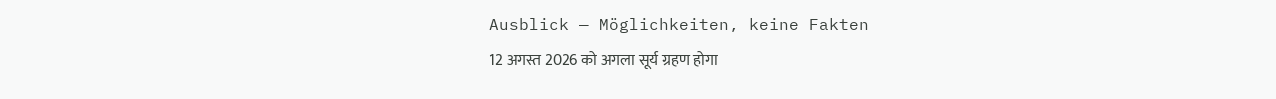Ausblick — Möglichkeiten, keine Fakten
12 अगस्त 2026 को अगला सूर्य ग्रहण होगा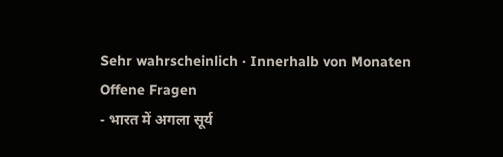Sehr wahrscheinlich · Innerhalb von Monaten
Offene Fragen
- भारत में अगला सूर्य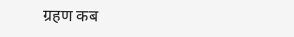ग्रहण कब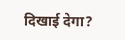दिखाई देगा?